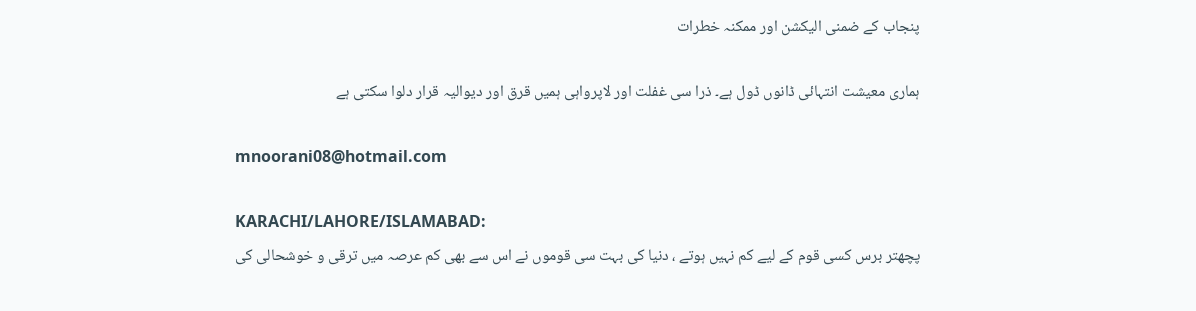پنجاب کے ضمنی الیکشن اور ممکنہ خطرات

ہماری معیشت انتہائی ڈانوں ڈول ہے۔ ذرا سی غفلت اور لاپرواہی ہمیں قرق اور دیوالیہ قرار دلوا سکتی ہے

mnoorani08@hotmail.com

KARACHI/LAHORE/ISLAMABAD:
پچھتر برس کسی قوم کے لیے کم نہیں ہوتے ، دنیا کی بہت سی قوموں نے اس سے بھی کم عرصہ میں ترقی و خوشحالی کی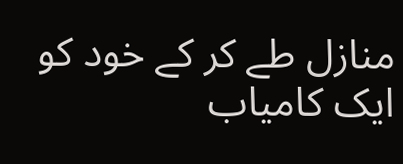منازل طے کر کے خود کو ایک کامیاب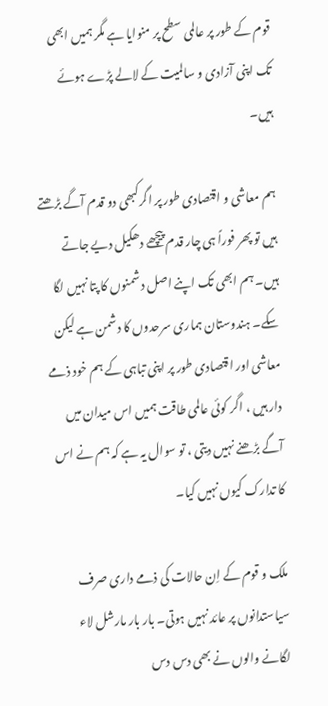قوم کے طور پر عالمی سطح پر منوایا ہے مگر ہمیں ابھی تک اپنی آزادی و سالمیت کے لالے پڑے ہوئے ہیں۔

ہم معاشی و اقتصادی طور پر اگرکبھی دو قدم آگے بڑھتے ہیں تو پھر فوراً ہی چار قدم پیچھے دھکیل دیے جاتے ہیں۔ ہم ابھی تک اپنے اصل دشمنوں کا پتا نہیں لگا سکے۔ ہندوستان ہماری سرحدوں کا دشمن ہے لیکن معاشی اور اقتصادی طور پر اپنی تباہی کے ہم خود ذمے دار ہیں ، اگر کوئی عالمی طاقت ہمیں اس میدان میں آگے بڑھنے نہیں دیتی ، تو سوال یہ ہے کہ ہم نے اس کا تدارک کیوں نہیں کیا۔

ملک و قوم کے اِن حالات کی ذمے داری صرف سیاستدانوں پر عائد نہیں ہوتی۔ بار بار مارشل لاء لگانے والوں نے بھی دس دس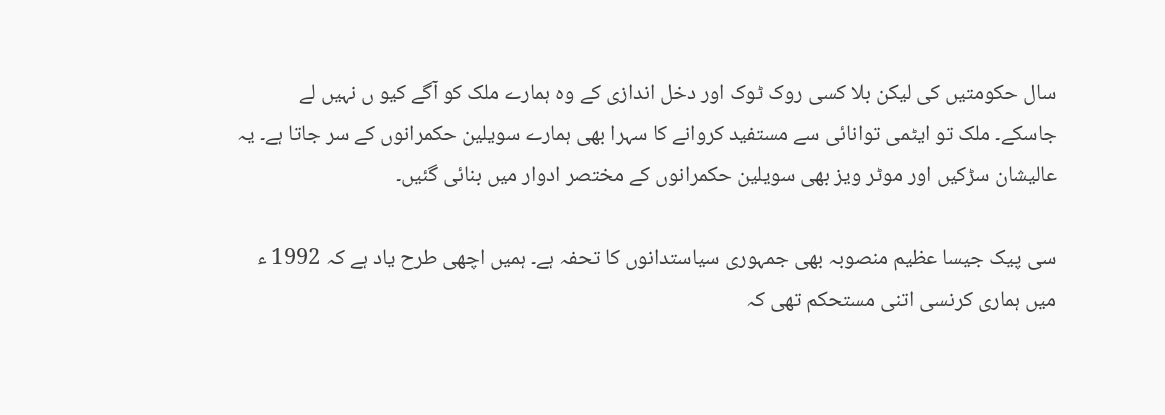سال حکومتیں کی لیکن بلا کسی روک ٹوک اور دخل اندازی کے وہ ہمارے ملک کو آگے کیو ں نہیں لے جاسکے۔ ملک تو ایٹمی توانائی سے مستفید کروانے کا سہرا بھی ہمارے سویلین حکمرانوں کے سر جاتا ہے۔ یہ عالیشان سڑکیں اور موٹر ویز بھی سویلین حکمرانوں کے مختصر ادوار میں بنائی گئیں۔

سی پیک جیسا عظیم منصوبہ بھی جمہوری سیاستدانوں کا تحفہ ہے۔ ہمیں اچھی طرح یاد ہے کہ 1992 ء میں ہماری کرنسی اتنی مستحکم تھی کہ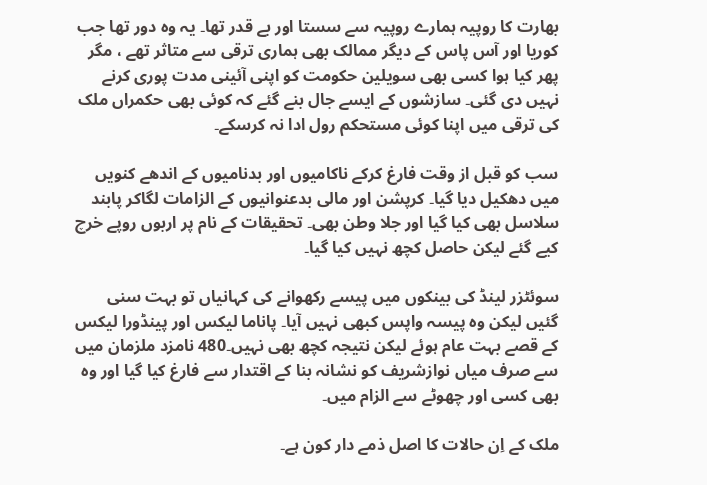بھارت کا روپیہ ہمارے روپیہ سے سستا اور بے قدر تھا۔ یہ وہ دور تھا جب کوریا اور آس پاس کے دیگر ممالک بھی ہماری ترقی سے متاثر تھے ، مگر پھر کیا ہوا کسی بھی سویلین حکومت کو اپنی آئینی مدت پوری کرنے نہیں دی گئی۔ سازشوں کے ایسے جال بنے گئے کہ کوئی بھی حکمراں ملک کی ترقی میں اپنا کوئی مستحکم رول ادا نہ کرسکے۔

سب کو قبل از وقت فارغ کرکے ناکامیوں اور بدنامیوں کے اندھے کنویں میں دھکیل دیا گیا۔ کرپشن اور مالی بدعنوانیوں کے الزامات لگاکر پابند سلاسل بھی کیا گیا اور جلا وطن بھی۔ تحقیقات کے نام پر اربوں روپے خرچ کیے گئے لیکن حاصل کچھ نہیں کیا گیا۔

سوئٹزر لینڈ کی بینکوں میں پیسے رکھوانے کی کہانیاں تو بہت سنی گئیں لیکن وہ پیسہ واپس کبھی نہیں آیا۔ پاناما لیکس اور پینڈورا لیکس کے قصے بہت عام ہوئے لیکن نتیجہ کچھ بھی نہیں۔480 نامزد ملزمان میں سے صرف میاں نوازشریف کو نشانہ بنا کے اقتدار سے فارغ کیا گیا اور وہ بھی کسی اور چھوٹے سے الزام میں۔

ملک کے اِن حالات کا اصل ذمے دار کون ہے۔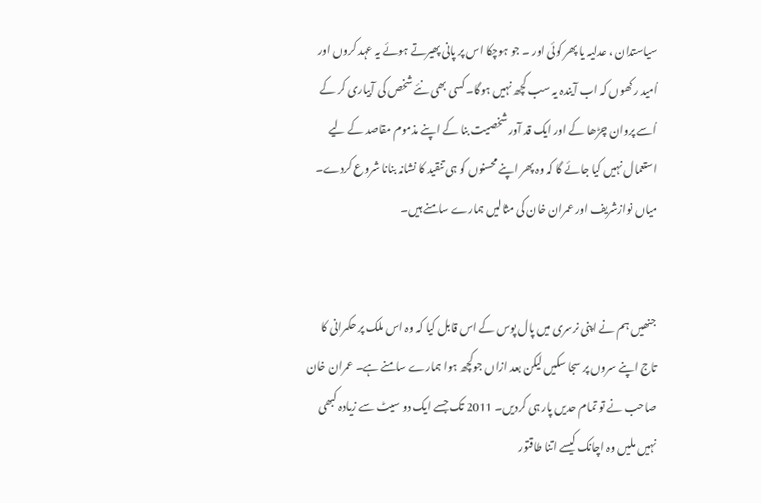سیاستدان ، عدلیہ یا پھر کوئی اور ۔ جو ہوچکا اس پر پانی پھیرتے ہوئے یہ عہد کروں اور اُمید رکھوں کہ اب آیندہ یہ سب کچھ نہیں ہوگا۔ کسی بھی نئے شخص کی آبیاری کر کے اُسے پروان چڑھا کے اور ایک قد آور شخصیت بنا کے اپنے مذموم مقاصد کے لیے استعمال نہیں کیا جائے گا کہ وہ پھر اپنے محسنوں کو ہی تنقید کا نشانہ بنانا شروع کردے۔ میاں نوازشریف اور عمران خان کی مثالیں ہمارے سامنے ہیں۔


جنھیں ہم نے اپنی نرسری میں پال پوس کے اس قابل کیا کہ وہ اس ملک پر حکمرانی کا تاج اپنے سروں پر سجا سکیں لیکن بعد ازاں جوکچھ ہوا ہمارے سامنے ہے۔ عمران خان صاحب نے تو تمام حدیں پار ہی کردیں۔ 2011 تک جسے ایک دو سیٹ سے زیادہ کبھی نہیں ملیں وہ اچانک کیسے اتنا طاقتور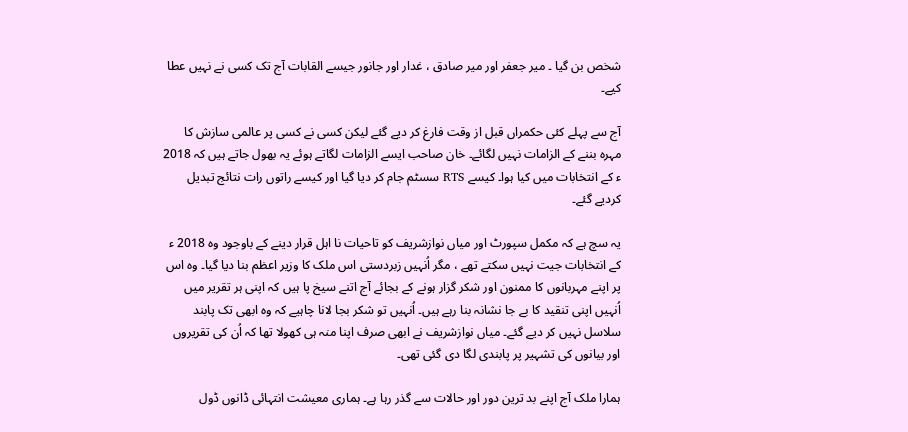شخص بن گیا ۔ میر جعفر اور میر صادق ، غدار اور جانور جیسے القابات آج تک کسی نے نہیں عطا کیے۔

آج سے پہلے کئی حکمراں قبل از وقت فارغ کر دیے گئے لیکن کسی نے کسی پر عالمی سازش کا مہرہ بننے کے الزامات نہیں لگائے۔ خان صاحب ایسے الزامات لگاتے ہوئے یہ بھول جاتے ہیں کہ 2018 ء کے انتخابات میں کیا ہوا۔ کیسے RTS سسٹم جام کر دیا گیا اور کیسے راتوں رات نتائج تبدیل کردیے گئے۔

یہ سچ ہے کہ مکمل سپورٹ اور میاں نوازشریف کو تاحیات نا اہل قرار دینے کے باوجود وہ 2018 ء کے انتخابات جیت نہیں سکتے تھے ، مگر اُنہیں زبردستی اس ملک کا وزیر اعظم بنا دیا گیا۔ وہ اس پر اپنے مہربانوں کا ممنون اور شکر گزار ہونے کے بجائے آج اتنے سیخ پا ہیں کہ اپنی ہر تقریر میں اُنہیں اپنی تنقید کا بے جا نشانہ بنا رہے ہیں۔ اُنہیں تو شکر بجا لانا چاہیے کہ وہ ابھی تک پابند سلاسل نہیں کر دیے گئے۔ میاں نوازشریف نے ابھی صرف اپنا منہ ہی کھولا تھا کہ اُن کی تقریروں اور بیانوں کی تشہیر پر پابندی لگا دی گئی تھی۔

ہمارا ملک آج اپنے بد ترین دور اور حالات سے گذر رہا ہے۔ ہماری معیشت انتہائی ڈانوں ڈول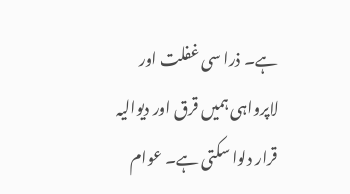ہے۔ ذرا سی غفلت اور لاپرواہی ہمیں قرق اور دیوالیہ قرار دلوا سکتی ہے۔ عوام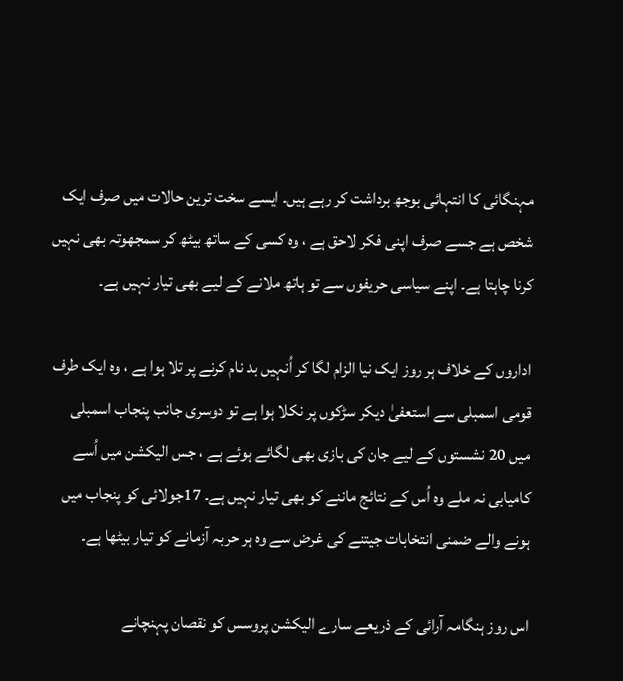مہنگائی کا انتہائی بوجھ برداشت کر رہے ہیں۔ ایسے سخت ترین حالات میں صرف ایک شخص ہے جسے صرف اپنی فکر لاحق ہے ، وہ کسی کے ساتھ بیٹھ کر سمجھوتہ بھی نہیں کرنا چاہتا ہے۔ اپنے سیاسی حریفوں سے تو ہاتھ ملانے کے لیے بھی تیار نہیں ہے۔

اداروں کے خلاف ہر روز ایک نیا الزام لگا کر اُنہیں بد نام کرنے پر تلا ہوا ہے ، وہ ایک طرف قومی اسمبلی سے استعفیٰ دیکر سڑکوں پر نکلا ہوا ہے تو دوسری جانب پنجاب اسمبلی میں 20 نشستوں کے لیے جان کی بازی بھی لگائے ہوئے ہے ، جس الیکشن میں اُسے کامیابی نہ ملے وہ اُس کے نتائج ماننے کو بھی تیار نہیں ہے۔ 17جولائی کو پنجاب میں ہونے والے ضمنی انتخابات جیتنے کی غرض سے وہ ہر حربہ آزمانے کو تیار بیٹھا ہے۔

اس روز ہنگامہ آرائی کے ذریعے سارے الیکشن پروسس کو نقصان پہنچانے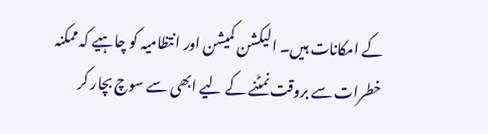کے امکانات ہیں۔ الیکشن کمیشن اور انتظامیہ کو چاہیے کہ ممکنہ خطرات سے بروقت نمٹنے کے لیے ابھی سے سوچ بچار کر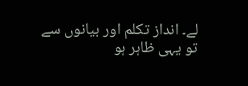لے۔ انداز تکلم اور بیانوں سے تو یہی ظاہر ہو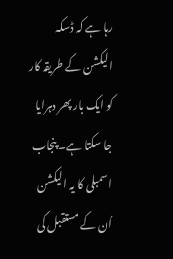رہا ہے کہ ڈسکہ الیکشن کے طریقہ کار کو ایک بار پھر دہرایا جا سکتا ہے۔ پنجاب اسمبلی کا یہ الیکشن اُن کے مستقبل کی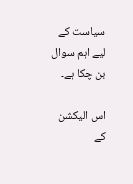سیاست کے لیے اہم سوال بن چکا ہے۔

اس الیکشن کے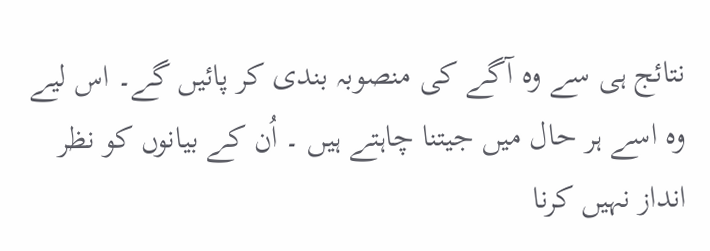نتائج ہی سے وہ آگے کی منصوبہ بندی کر پائیں گے۔ اس لیے وہ اسے ہر حال میں جیتنا چاہتے ہیں ۔ اُن کے بیانوں کو نظر انداز نہیں کرنا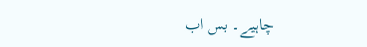چاہیے۔ بس اب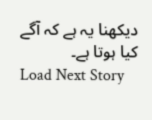دیکھنا یہ ہے کہ آگے کیا ہوتا ہے۔
Load Next Story